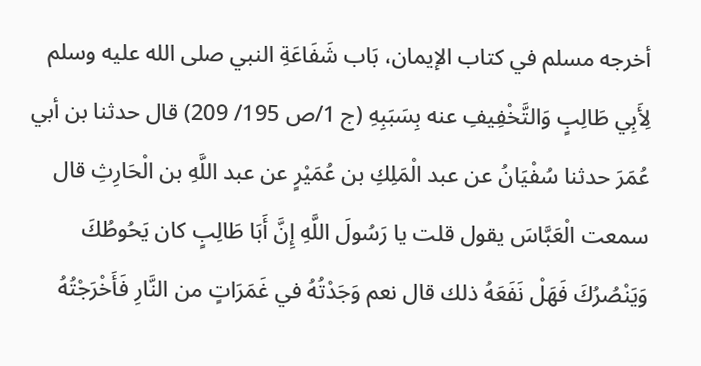أخرجه مسلم في كتاب الإيمان، بَاب شَفَاعَةِ النبي صلى الله عليه وسلم لِأَبِي طَالِبٍ وَالتَّخْفِيفِ عنه بِسَبَبِهِ (ج 1/ص 195/ 209) قال حدثنا بن أبي عُمَرَ حدثنا سُفْيَانُ عن عبد الْمَلِكِ بن عُمَيْرٍ عن عبد اللَّهِ بن الْحَارِثِ قال سمعت الْعَبَّاسَ يقول قلت يا رَسُولَ اللَّهِ إِنَّ أَبَا طَالِبٍ كان يَحُوطُكَ وَيَنْصُرُكَ فَهَلْ نَفَعَهُ ذلك قال نعم وَجَدْتُهُ في غَمَرَاتٍ من النَّارِ فَأَخْرَجْتُهُ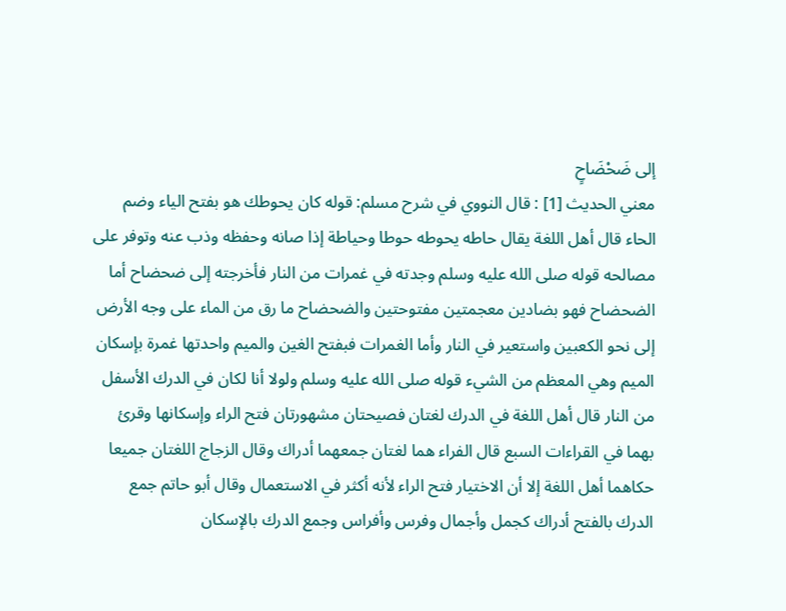إلى ضَحْضَاحٍ
معني الحديث [1] : قال النووي في شرح مسلم: قوله كان يحوطك هو بفتح الياء وضم الحاء قال أهل اللغة يقال حاطه يحوطه حوطا وحياطة إذا صانه وحفظه وذب عنه وتوفر على مصالحه قوله صلى الله عليه وسلم وجدته في غمرات من النار فأخرجته إلى ضحضاح أما الضحضاح فهو بضادين معجمتين مفتوحتين والضحضاح ما رق من الماء على وجه الأرض إلى نحو الكعبين واستعير في النار وأما الغمرات فبفتح الغين والميم واحدتها غمرة بإسكان الميم وهي المعظم من الشيء قوله صلى الله عليه وسلم ولولا أنا لكان في الدرك الأسفل من النار قال أهل اللغة في الدرك لغتان فصيحتان مشهورتان فتح الراء وإسكانها وقرئ بهما في القراءات السبع قال الفراء هما لغتان جمعهما أدراك وقال الزجاج اللغتان جميعا حكاهما أهل اللغة إلا أن الاختيار فتح الراء لأنه أكثر في الاستعمال وقال أبو حاتم جمع الدرك بالفتح أدراك كجمل وأجمال وفرس وأفراس وجمع الدرك بالإسكان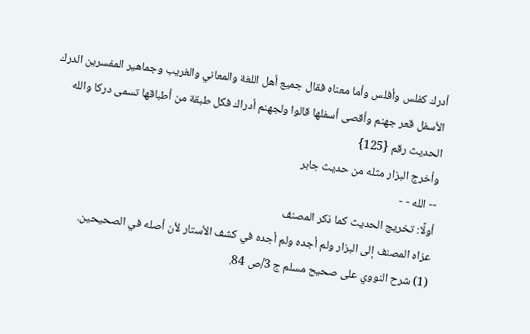أدرك كفلس وأفلس وأما معناه فقال جميع أهل اللغة والمعاني والغريب وجماهير المفسرين الدرك الأسفل قعر جهنم وأقصى أسفلها قالوا ولجهنم أدراك فكل طبقة من أطباقها تسمى دركا والله
الحديث رقم {125}
وأخرج البزار مثله من حديث جابر
-- الله - -
أولًا: تخريج الحديث كما ذكر المصنف
عزاه المصنف إلى البزار ولم أجده ولم أجده في كشف الأستار لأن أصله في الصحيحين.
(1) شرح النووي على صحيح مسلم ج 3/ص 84.